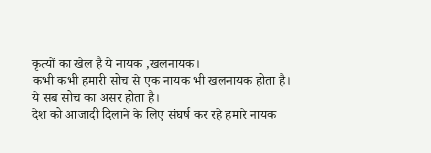कृत्यों का खेल है ये नायक ,खलनायक।
कभी कभी हमारी सोच से एक नायक भी खलनायक होता है।
ये सब सोच का असर होता है।
देश को आजादी दिलाने के लिए संघर्ष कर रहे हमारे नायक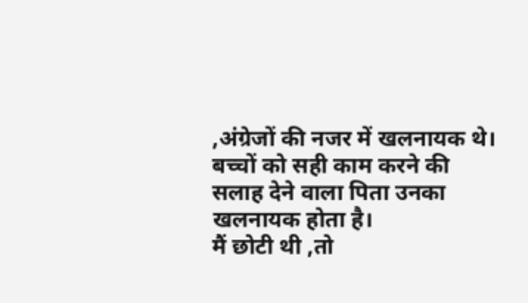,अंग्रेजों की नजर में खलनायक थे।
बच्चों को सही काम करने की सलाह देने वाला पिता उनका खलनायक होता है।
मैं छोटी थी ,तो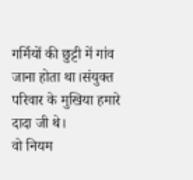गर्मियों की छुट्टी में गांव जाना होता था।संयुक्त परिवार के मुखिया हमारे दादा जी थे।
वो नियम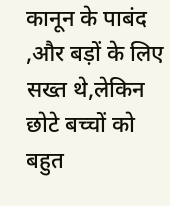कानून के पाबंद ,और बड़ों के लिए सख्त थे,लेकिन छोटे बच्चों को बहुत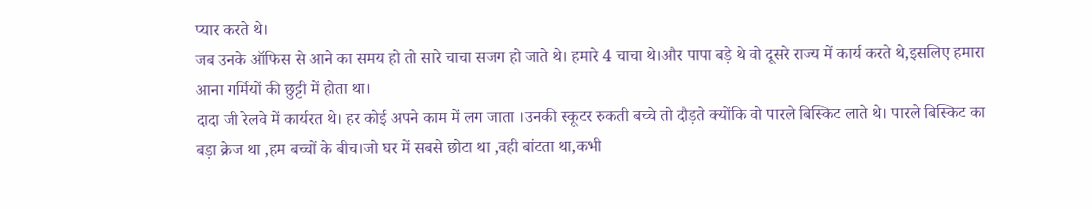प्यार करते थे।
जब उनके ऑफिस से आने का समय हो तो सारे चाचा सजग हो जाते थे। हमारे 4 चाचा थे।और पापा बड़े थे वो दूसरे राज्य में कार्य करते थे,इसलिए हमारा आना गर्मियों की छुट्टी में होता था।
दादा जी रेलवे में कार्यरत थे। हर कोई अपने काम में लग जाता ।उनकी स्कूटर रुकती बच्चे तो दौड़ते क्योंकि वो पारले बिस्किट लाते थे। पारले बिस्किट का बड़ा क्रेज था ,हम बच्चों के बीच।जो घर में सबसे छोटा था ,वही बांटता था,कभी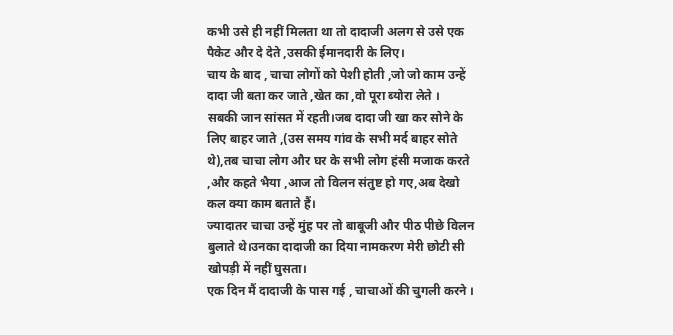कभी उसे ही नहीं मिलता था तो दादाजी अलग से उसे एक पैकेट और दे देते ,उसकी ईमानदारी के लिए।
चाय के बाद , चाचा लोगों को पेशी होती ,जो जो काम उन्हें दादा जी बता कर जाते ,खेत का ,वो पूरा ब्योरा लेते ।
सबकी जान सांसत में रहती।जब दादा जी खा कर सोने के लिए बाहर जाते ,(उस समय गांव के सभी मर्द बाहर सोते थे),तब चाचा लोग और घर के सभी लोग हंसी मजाक करते ,और कहते भैया ,आज तो विलन संतुष्ट हो गए,अब देखो कल क्या काम बताते हैं।
ज्यादातर चाचा उन्हें मुंह पर तो बाबूजी और पीठ पीछे विलन बुलाते थे।उनका दादाजी का दिया नामकरण मेरी छोटी सी खोपड़ी में नहीं घुसता।
एक दिन मैं दादाजी के पास गई , चाचाओं की चुगली करने ।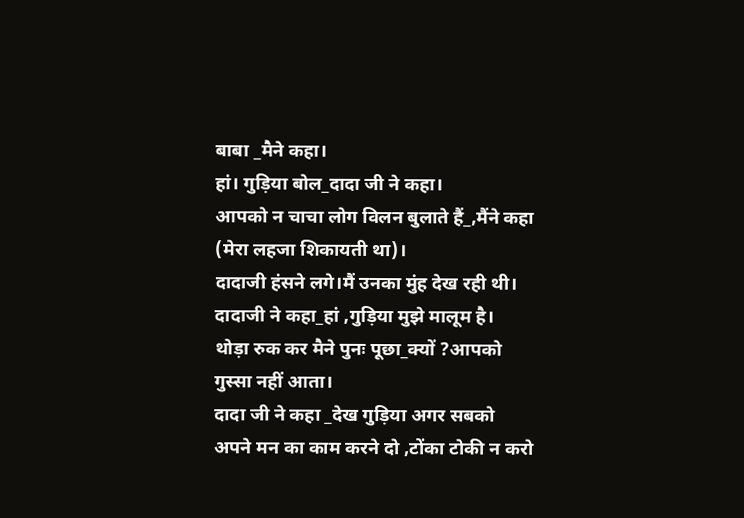बाबा _मैने कहा।
हां। गुड़िया बोल_दादा जी ने कहा।
आपको न चाचा लोग विलन बुलाते हैं_,मैंने कहा (मेरा लहजा शिकायती था)।
दादाजी हंसने लगे।मैं उनका मुंह देख रही थी।
दादाजी ने कहा_हां ,गुड़िया मुझे मालूम है।
थोड़ा रुक कर मैने पुनः पूछा_क्यों ?आपको गुस्सा नहीं आता।
दादा जी ने कहा _देख गुड़िया अगर सबको अपने मन का काम करने दो ,टोंका टोकी न करो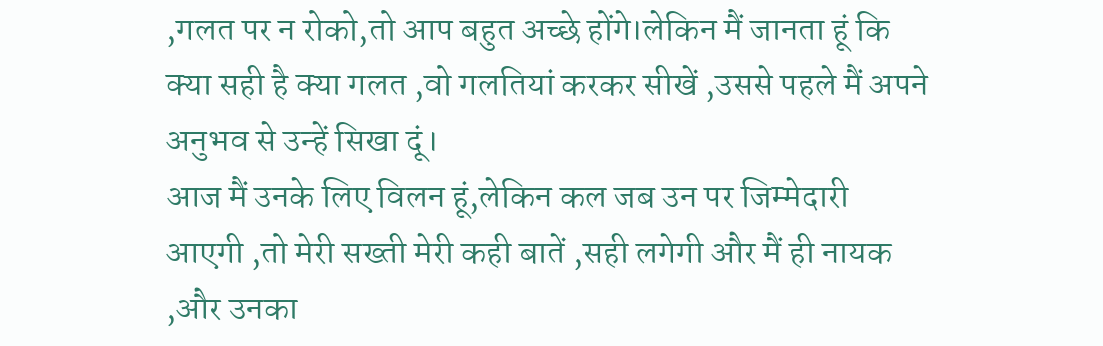,गलत पर न रोको,तो आप बहुत अच्छे होंगे।लेकिन मैं जानता हूं कि क्या सही है क्या गलत ,वो गलतियां करकर सीखें ,उससे पहले मैं अपने अनुभव से उन्हें सिखा दूं।
आज मैं उनके लिए विलन हूं,लेकिन कल जब उन पर जिम्मेदारी आएगी ,तो मेरी सख्ती मेरी कही बातें ,सही लगेगी और मैं ही नायक ,और उनका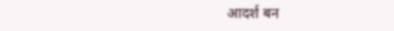आदर्श बन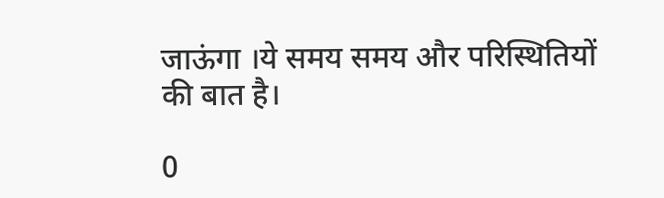जाऊंगा ।ये समय समय और परिस्थितियों की बात है।

0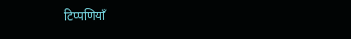टिप्पणियाँ